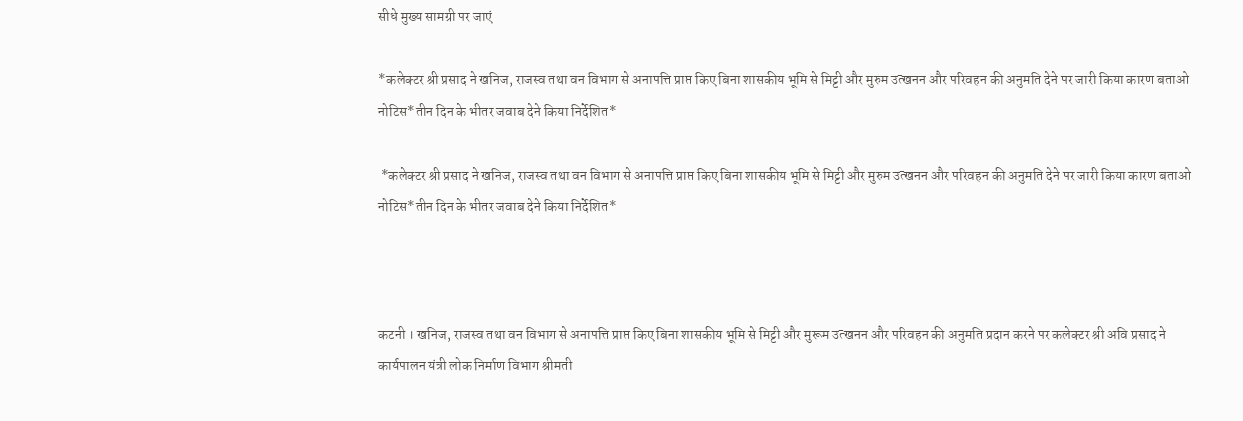सीधे मुख्य सामग्री पर जाएं

*कलेक्टर श्री प्रसाद ने खनिज, राजस्व तथा वन विभाग से अनापत्ति प्राप्त किए बिना शासकीय भूमि से मिट्टी और मुरुम उत्खनन और परिवहन की अनुमति देने पर जारी किया कारण बताओ नोटिस*तीन दिन के भीतर जवाब देने किया निर्देशित*

 *कलेक्टर श्री प्रसाद ने खनिज, राजस्व तथा वन विभाग से अनापत्ति प्राप्त किए बिना शासकीय भूमि से मिट्टी और मुरुम उत्खनन और परिवहन की अनुमति देने पर जारी किया कारण बताओ नोटिस*तीन दिन के भीतर जवाब देने किया निर्देशित*



कटनी । खनिज, राजस्व तथा वन विभाग से अनापत्ति प्राप्त किए बिना शासकीय भूमि से मिट्टी और मुरूम उत्खनन और परिवहन की अनुमति प्रदान करने पर कलेक्टर श्री अवि प्रसाद ने कार्यपालन यंत्री लोक निर्माण विभाग श्रीमती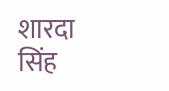शारदा सिंह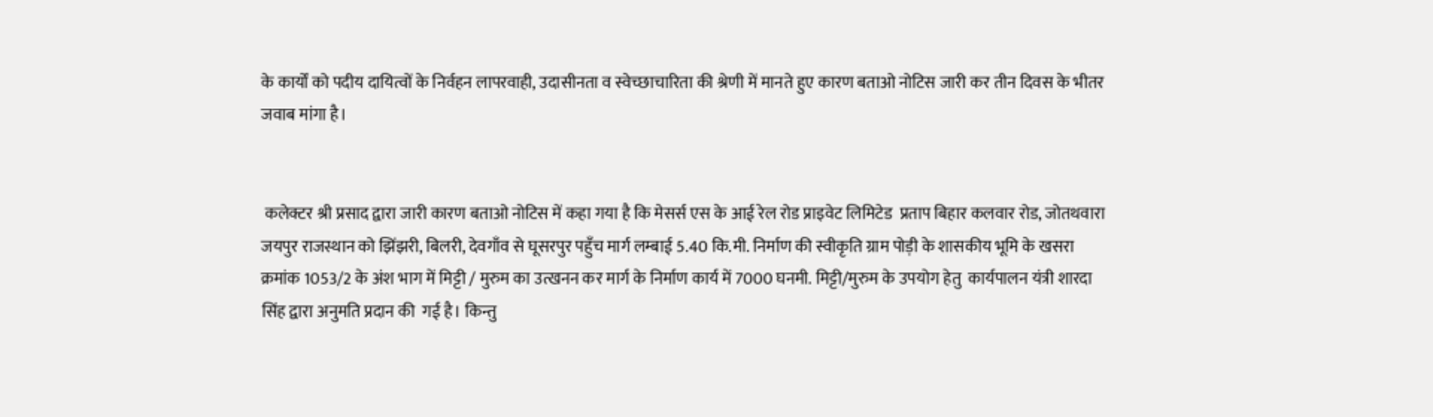के कार्यों को पदीय दायित्वों के निर्वहन लापरवाही, उदासीनता व स्वेच्छाचारिता की श्रेणी में मानते हुए कारण बताओ नोटिस जारी कर तीन दिवस के भीतर जवाब मांगा है।


 कलेक्टर श्री प्रसाद द्वारा जारी कारण बताओ नोटिस में कहा गया है कि मेसर्स एस के आई रेल रोड प्राइवेट लिमिटेड  प्रताप बिहार कलवार रोड, जोतथवारा जयपुर राजस्थान को झिंझरी, बिलरी, देवगाँव से घूसरपुर पहुँच मार्ग लम्बाई 5.40 कि.मी. निर्माण की स्वीकृति ग्राम पोड़ी के शासकीय भूमि के खसरा क्रमांक 1053/2 के अंश भाग में मिट्टी / मुरुम का उत्खनन कर मार्ग के निर्माण कार्य में 7000 घनमी. मिट्टी/मुरुम के उपयोग हेतु  कार्यपालन यंत्री शारदा सिंह द्वारा अनुमति प्रदान की  गई है। किन्तु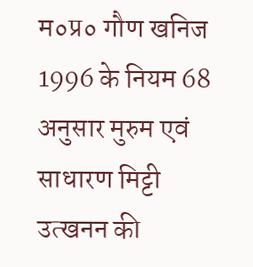म०प्र० गौण खनिज 1996 के नियम 68 अनुसार मुरुम एवं साधारण मिट्टी उत्खनन की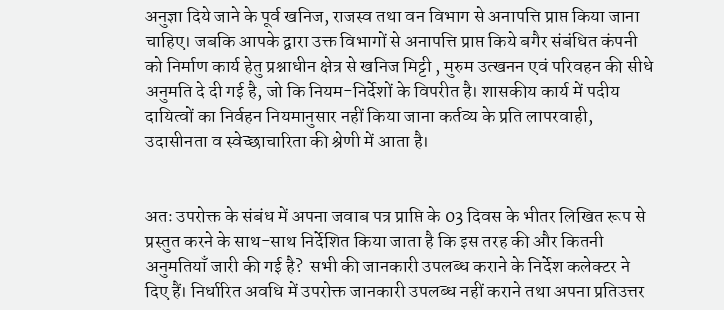अनुज्ञा दिये जाने के पूर्व खनिज, राजस्व तथा वन विभाग से अनापत्ति प्राप्त किया जाना चाहिए। जबकि आपके द्वारा उक्त विभागों से अनापत्ति प्राप्त किये बगैर संबंधित कंपनी को निर्माण कार्य हेतु प्रश्नाधीन क्षेत्र से खनिज मिट्टी , मुरुम उत्खनन एवं परिवहन की सीधे अनुमति दे दी गई है, जो कि नियम-निर्देशों के विपरीत है। शासकीय कार्य में पदीय दायित्वों का निर्वहन नियमानुसार नहीं किया जाना कर्तव्य के प्रति लापरवाही, उदासीनता व स्वेच्छाचारिता की श्रेणी में आता है।


अतः उपरोक्त के संबंध में अपना जवाब पत्र प्राप्ति के 03 दिवस के भीतर लिखित रूप से प्रस्तुत करने के साथ-साथ निर्देशित किया जाता है कि इस तरह की और कितनी अनुमतियाँ जारी की गई है?  सभी की जानकारी उपलब्ध कराने के निर्देश कलेक्टर ने दिए हैं। निर्धारित अवधि में उपरोक्त जानकारी उपलब्ध नहीं कराने तथा अपना प्रतिउत्तर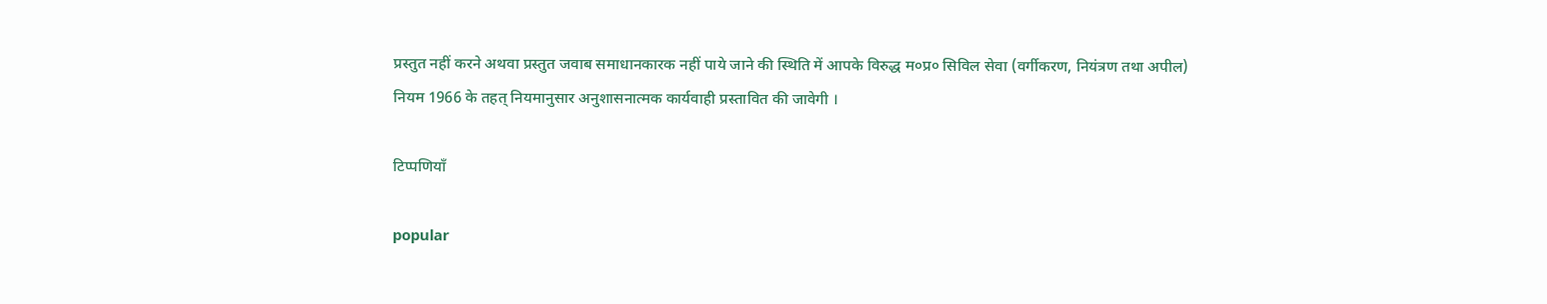प्रस्तुत नहीं करने अथवा प्रस्तुत जवाब समाधानकारक नहीं पाये जाने की स्थिति में आपके विरुद्ध म०प्र० सिविल सेवा (वर्गीकरण, नियंत्रण तथा अपील) नियम 1966 के तहत् नियमानुसार अनुशासनात्मक कार्यवाही प्रस्तावित की जावेगी ।

टिप्पणियाँ

popular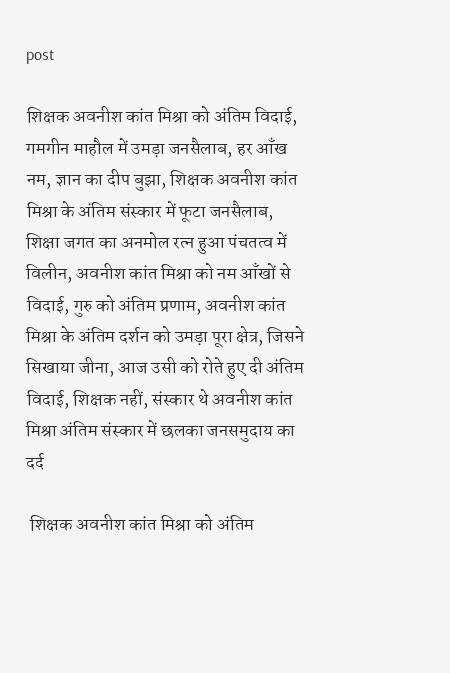post

शिक्षक अवनीश कांत मिश्रा को अंतिम विदाई, गमगीन माहौल में उमड़ा जनसैलाब, हर आँख नम, ज्ञान का दीप बुझा, शिक्षक अवनीश कांत मिश्रा के अंतिम संस्कार में फूटा जनसैलाब, शिक्षा जगत का अनमोल रत्न हुआ पंचतत्व में विलीन, अवनीश कांत मिश्रा को नम आँखों से विदाई, गुरु को अंतिम प्रणाम, अवनीश कांत मिश्रा के अंतिम दर्शन को उमड़ा पूरा क्षेत्र, जिसने सिखाया जीना, आज उसी को रोते हुए दी अंतिम विदाई, शिक्षक नहीं, संस्कार थे अवनीश कांत मिश्रा अंतिम संस्कार में छलका जनसमुदाय का दर्द

 शिक्षक अवनीश कांत मिश्रा को अंतिम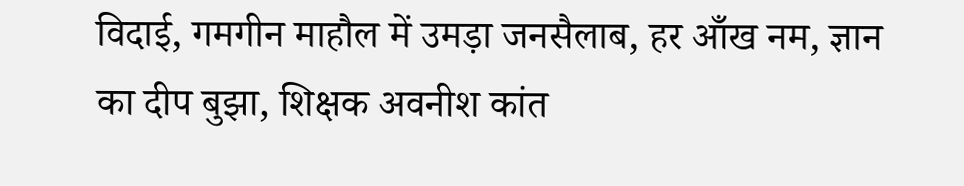विदाई, गमगीन माहौल में उमड़ा जनसैलाब, हर आँख नम, ज्ञान का दीप बुझा, शिक्षक अवनीश कांत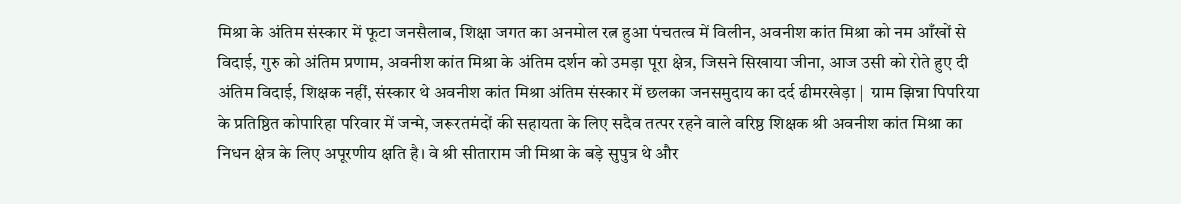मिश्रा के अंतिम संस्कार में फूटा जनसैलाब, शिक्षा जगत का अनमोल रत्न हुआ पंचतत्व में विलीन, अवनीश कांत मिश्रा को नम आँखों से विदाई, गुरु को अंतिम प्रणाम, अवनीश कांत मिश्रा के अंतिम दर्शन को उमड़ा पूरा क्षेत्र, जिसने सिखाया जीना, आज उसी को रोते हुए दी अंतिम विदाई, शिक्षक नहीं, संस्कार थे अवनीश कांत मिश्रा अंतिम संस्कार में छलका जनसमुदाय का दर्द ढीमरखेड़ा |  ग्राम झिन्ना पिपरिया के प्रतिष्ठित कोपारिहा परिवार में जन्मे, जरूरतमंदों की सहायता के लिए सदैव तत्पर रहने वाले वरिष्ठ शिक्षक श्री अवनीश कांत मिश्रा का निधन क्षेत्र के लिए अपूरणीय क्षति है। वे श्री सीताराम जी मिश्रा के बड़े सुपुत्र थे और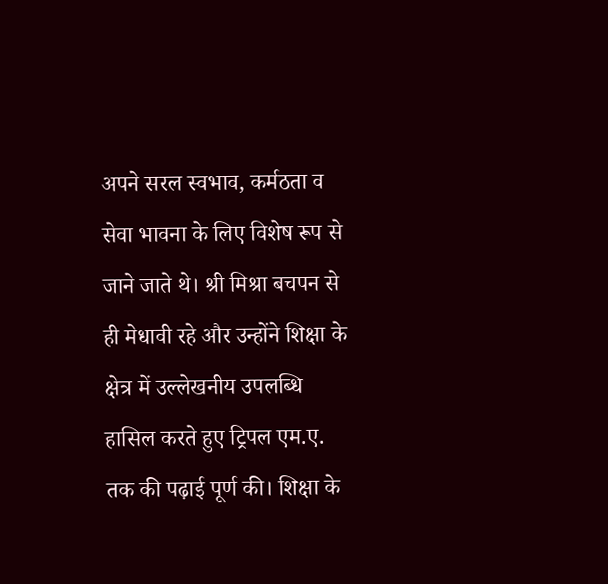अपने सरल स्वभाव, कर्मठता व सेवा भावना के लिए विशेष रूप से जाने जाते थे। श्री मिश्रा बचपन से ही मेधावी रहे और उन्होंने शिक्षा के क्षेत्र में उल्लेखनीय उपलब्धि हासिल करते हुए ट्रिपल एम.ए. तक की पढ़ाई पूर्ण की। शिक्षा के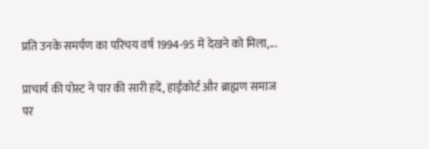प्रति उनके समर्पण का परिचय वर्ष 1994-95 में देखने को मिला,...

प्राचार्य की पोस्ट ने पार की सारी हदें, हाईकोर्ट और ब्राह्मण समाज पर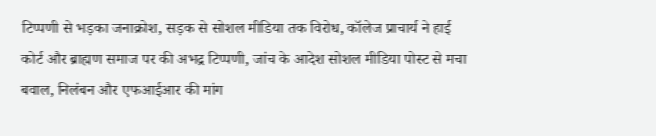टिप्पणी से भड़का जनाक्रोश, सड़क से सोशल मीडिया तक विरोध, कॉलेज प्राचार्य ने हाई कोर्ट और ब्राह्मण समाज पर की अभद्र टिप्पणी, जांच के आदेश सोशल मीडिया पोस्ट से मचा बवाल, निलंबन और एफआईआर की मांग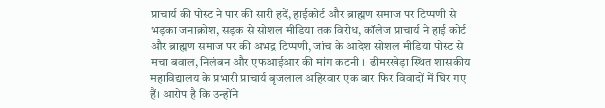प्राचार्य की पोस्ट ने पार की सारी हदें, हाईकोर्ट और ब्राह्मण समाज पर टिप्पणी से भड़का जनाक्रोश, सड़क से सोशल मीडिया तक विरोध, कॉलेज प्राचार्य ने हाई कोर्ट और ब्राह्मण समाज पर की अभद्र टिप्पणी, जांच के आदेश सोशल मीडिया पोस्ट से मचा बवाल, निलंबन और एफआईआर की मांग कटनी ।  ढीमरखेड़ा स्थित शासकीय महाविद्यालय के प्रभारी प्राचार्य बृजलाल अहिरवार एक बार फिर विवादों में घिर गए हैं। आरोप है कि उन्होंने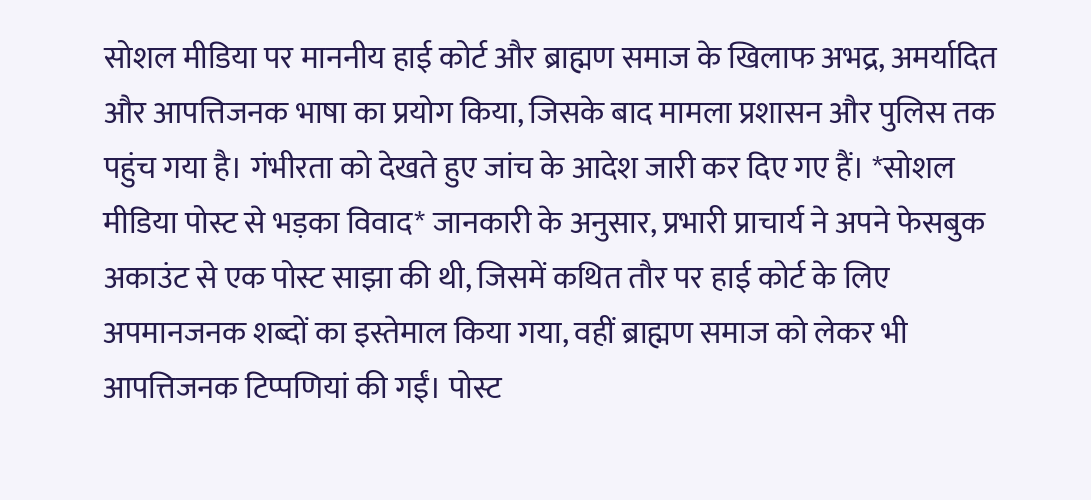सोशल मीडिया पर माननीय हाई कोर्ट और ब्राह्मण समाज के खिलाफ अभद्र, अमर्यादित और आपत्तिजनक भाषा का प्रयोग किया, जिसके बाद मामला प्रशासन और पुलिस तक पहुंच गया है। गंभीरता को देखते हुए जांच के आदेश जारी कर दिए गए हैं। *सोशल मीडिया पोस्ट से भड़का विवाद* जानकारी के अनुसार, प्रभारी प्राचार्य ने अपने फेसबुक अकाउंट से एक पोस्ट साझा की थी, जिसमें कथित तौर पर हाई कोर्ट के लिए अपमानजनक शब्दों का इस्तेमाल किया गया, वहीं ब्राह्मण समाज को लेकर भी आपत्तिजनक टिप्पणियां की गईं। पोस्ट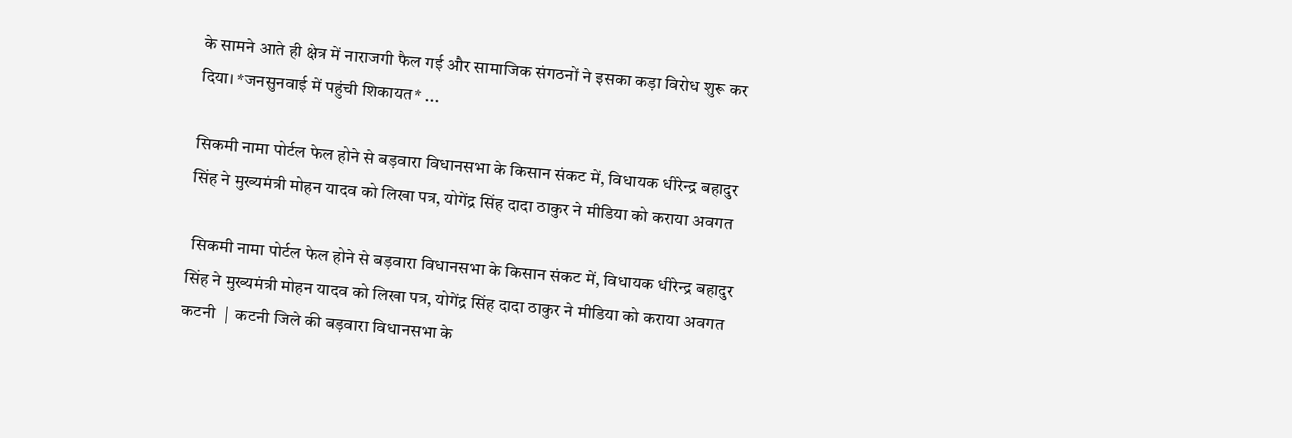के सामने आते ही क्षेत्र में नाराजगी फैल गई और सामाजिक संगठनों ने इसका कड़ा विरोध शुरू कर दिया। *जनसुनवाई में पहुंची शिकायत* ...

सिकमी नामा पोर्टल फेल होने से बड़वारा विधानसभा के किसान संकट में, विधायक धीरेन्द्र बहादुर सिंह ने मुख्यमंत्री मोहन यादव को लिखा पत्र, योगेंद्र सिंह दादा ठाकुर ने मीडिया को कराया अवगत

 सिकमी नामा पोर्टल फेल होने से बड़वारा विधानसभा के किसान संकट में, विधायक धीरेन्द्र बहादुर सिंह ने मुख्यमंत्री मोहन यादव को लिखा पत्र, योगेंद्र सिंह दादा ठाकुर ने मीडिया को कराया अवगत  कटनी  |  कटनी जिले की बड़वारा विधानसभा के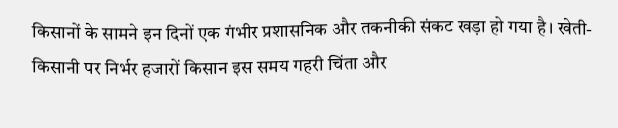किसानों के सामने इन दिनों एक गंभीर प्रशासनिक और तकनीकी संकट खड़ा हो गया है। खेती-किसानी पर निर्भर हजारों किसान इस समय गहरी चिंता और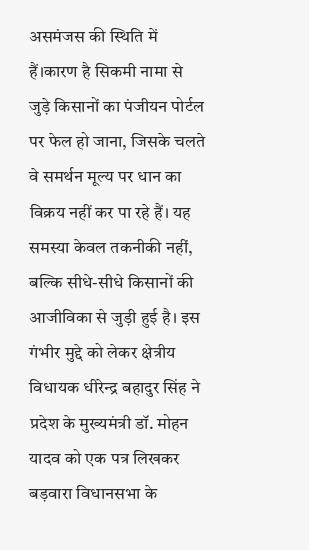असमंजस की स्थिति में हैं।कारण है सिकमी नामा से जुड़े किसानों का पंजीयन पोर्टल पर फेल हो जाना, जिसके चलते वे समर्थन मूल्य पर धान का विक्रय नहीं कर पा रहे हैं। यह समस्या केवल तकनीकी नहीं, बल्कि सीधे-सीधे किसानों की आजीविका से जुड़ी हुई है। इस गंभीर मुद्दे को लेकर क्षेत्रीय विधायक धीरेन्द्र बहादुर सिंह ने प्रदेश के मुख्यमंत्री डॉ. मोहन यादव को एक पत्र लिखकर बड़वारा विधानसभा के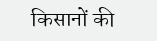किसानों की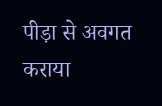पीड़ा से अवगत कराया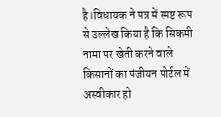है।विधायक ने पत्र में स्पष्ट रूप से उल्लेख किया है कि सिकमी नामा पर खेती करने वाले किसानों का पंजीयन पोर्टल में अस्वीकार हो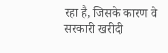रहा है, जिसके कारण वे सरकारी खरीदी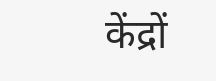केंद्रों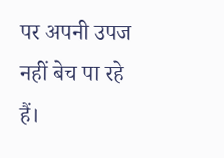पर अपनी उपज नहीं बेच पा रहे हैं।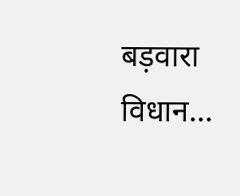बड़वारा विधान...